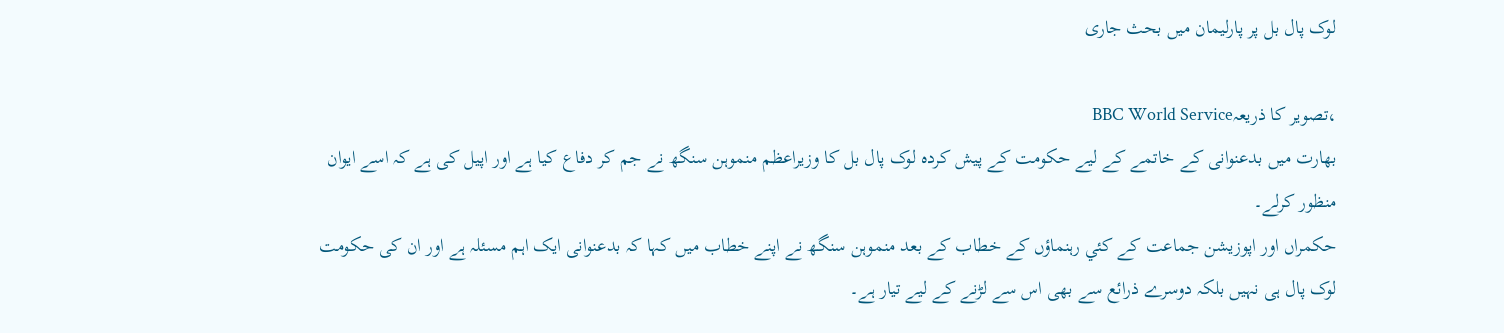لوک پال بل پر پارلیمان میں بحث جاری

،تصویر کا ذریعہBBC World Service
بھارت میں بدعنوانی کے خاتمے کے لیے حکومت کے پیش کردہ لوک پال بل کا وزیراعظم منموہن سنگھ نے جم کر دفاع کیا ہے اور اپیل کی ہے کہ اسے ایوان منظور کرلے۔
حکمراں اور اپوزیشن جماعت کے کئي رہنماؤں کے خطاب کے بعد منموہن سنگھ نے اپنے خطاب میں کہا کہ بدعنوانی ایک اہم مسئلہ ہے اور ان کی حکومت لوک پال ہی نہیں بلکہ دوسرے ذرائع سے بھی اس سے لڑنے کے لیے تیار ہے۔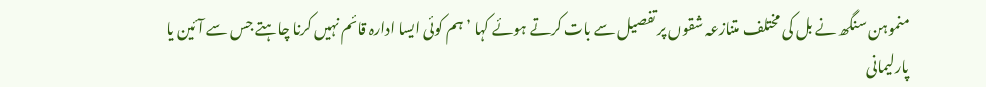منموہن سنگھ نے بل کی مختلف متنازعہ شقوں پر تفصیل سے بات کرتے ہوئے کہا ’ہم کوئی ایسا ادارہ قائم نہیں کرنا چاہتے جس سے آئین یا پارلیمانی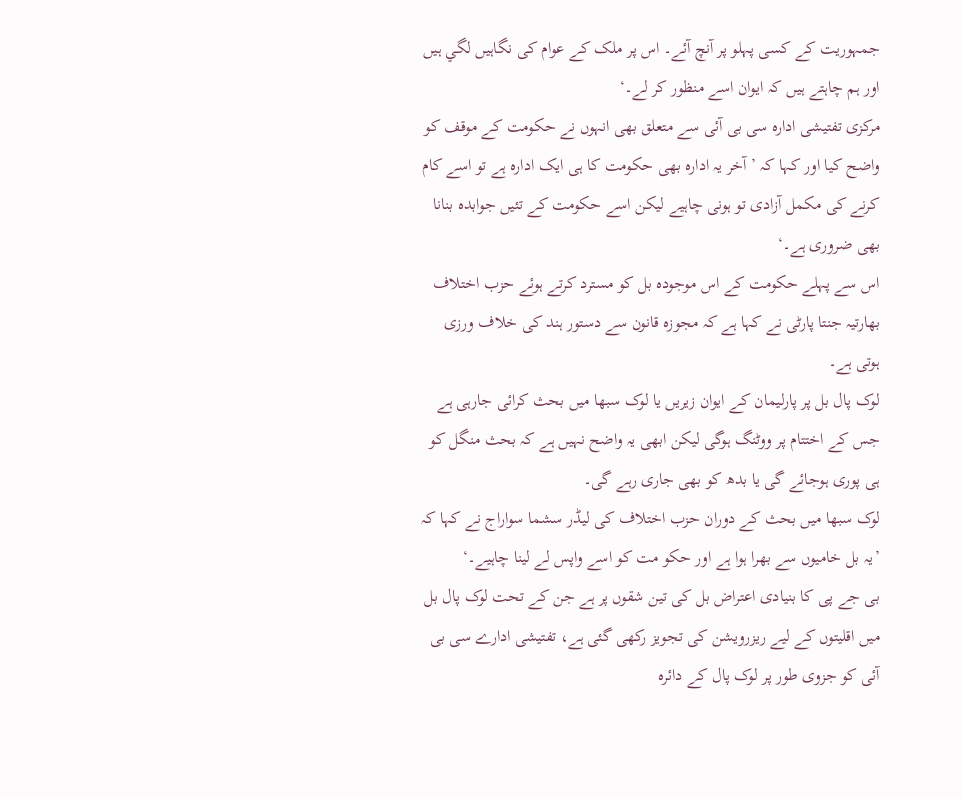جمہوریت کے کسی پہلو پر آنچ آئے۔ اس پر ملک کے عوام کی نگاہیں لگي ہیں اور ہم چاہتے ہیں کہ ایوان اسے منظور کر لے۔‘
مرکزی تفتیشی ادارہ سی بی آئی سے متعلق بھی انہوں نے حکومت کے موقف کو واضح کیا اور کہا کہ ’ آخر یہ ادارہ بھی حکومت کا ہی ایک ادارہ ہے تو اسے کام کرنے کی مکمل آزادی تو ہونی چاہیے لیکن اسے حکومت کے تئیں جوابدہ بنانا بھی ضروری ہے۔‘
اس سے پہلے حکومت کے اس موجودہ بل کو مسترد کرتے ہوئے حزب اختلاف بھارتیہ جنتا پارٹی نے کہا ہے کہ مجوزہ قانون سے دستور ہند کی خلاف ورزی ہوتی ہے۔
لوک پال بل پر پارلیمان کے ایوان زیریں یا لوک سبھا میں بحث کرائی جارہی ہے جس کے اختتام پر ووٹنگ ہوگی لیکن ابھی یہ واضح نہیں ہے کہ بحث منگل کو ہی پوری ہوجائے گی یا بدھ کو بھی جاری رہے گی۔
لوک سبھا میں بحث کے دوران حزب اختلاف کی لیڈر سشما سواراج نے کہا کہ ’یہ بل خامیوں سے بھرا ہوا ہے اور حکو مت کو اسے واپس لے لینا چاہیے۔‘
بی جے پی کا بنیادی اعتراض بل کی تین شقوں پر ہے جن کے تحت لوک پال بل میں اقلیتوں کے لیے ریزرویشن کی تجویز رکھی گئی ہے، تفتیشی ادارے سی بی آئی کو جزوی طور پر لوک پال کے دائرہ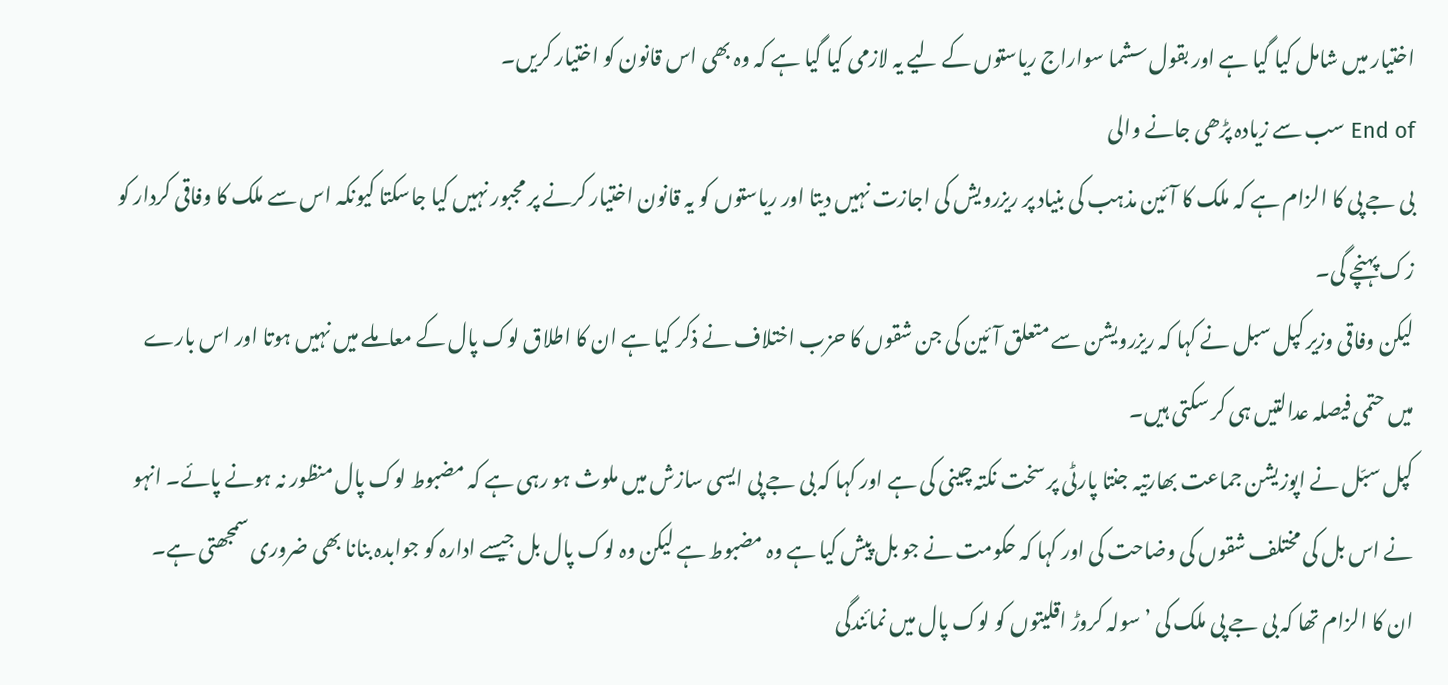اختیار میں شامل کیا گیا ہے اور بقول سشما سواراج ریاستوں کے لیے یہ لازمی کیا گیا ہے کہ وہ بھی اس قانون کو اختیار کریں۔
End of سب سے زیادہ پڑھی جانے والی
بی جے پی کا الزام ہے کہ ملک کا آئین مذہب کی بنیاد پر ریزرویش کی اجازت نہیں دیتا اور ریاستوں کو یہ قانون اختیار کرنے پر مجبور نہیں کیا جاسکتا کیونکہ اس سے ملک کا وفاقی کردار کو زک پہنچے گی۔
لیکن وفاقی وزیر کپل سبل نے کہا کہ ریزرویشن سے متعلق آئین کی جن شقوں کا حزب اختلاف نے ذکر کیا ہے ان کا اطلاق لوک پال کے معاملے میں نہیں ہوتا اور اس بارے میں حتمی فیصلہ عدالتیں ہی کر سکتی ہیں۔
کپل سبّل نے اپوزیشن جماعت بھارتیہ جنتا پارٹی پر سخت نکتہ چینی کی ہے اور کہا کہ بی جے پی ایسی سازش میں ملوث ہو رہی ہے کہ مضبوط لوک پال منظور نہ ہونے پائے۔ انہو نے اس بل کی مختلف شقوں کی وضاحت کی اور کہا کہ حکومت نے جو بل پیش کیا ہے وہ مضبوط ہے لیکن وہ لوک پال بل جیسے ادارہ کو جوابدہ بنانا بھی ضروری سمجھتی ہے۔
ان کا الزام تھا کہ بی جے پی ملک کی ’سولہ کروڑ اقلیتوں کو لوک پال میں نمائندگی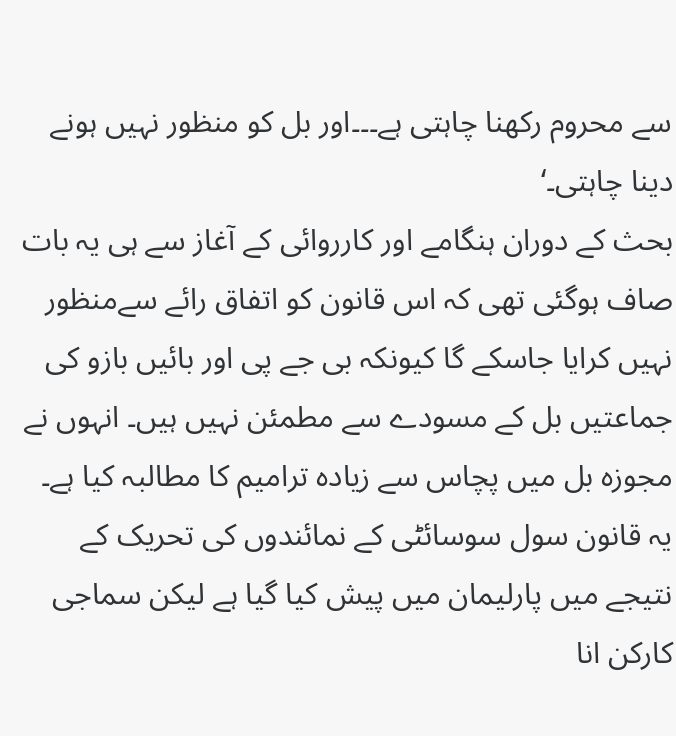سے محروم رکھنا چاہتی ہے۔۔۔اور بل کو منظور نہیں ہونے دینا چاہتی۔‘
بحث کے دوران ہنگامے اور کارروائی کے آغاز سے ہی یہ بات صاف ہوگئی تھی کہ اس قانون کو اتفاق رائے سےمنظور نہیں کرایا جاسکے گا کیونکہ بی جے پی اور بائیں بازو کی جماعتیں بل کے مسودے سے مطمئن نہیں ہیں۔ انہوں نے مجوزہ بل میں پچاس سے زیادہ ترامیم کا مطالبہ کیا ہے۔
یہ قانون سول سوسائٹی کے نمائندوں کی تحریک کے نتیجے میں پارلیمان میں پیش کیا گیا ہے لیکن سماجی کارکن انا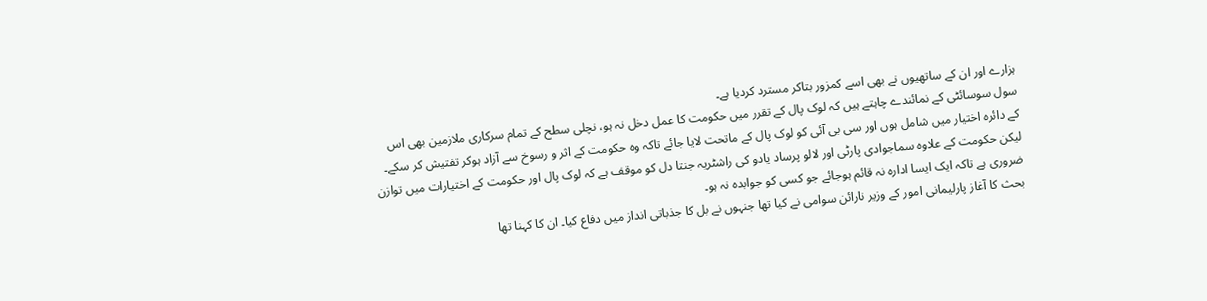ہزارے اور ان کے ساتھیوں نے بھی اسے کمزور بتاکر مسترد کردیا ہے۔
سول سوسائٹی کے نمائندے چاہتے ہیں کہ لوک پال کے تقرر میں حکومت کا عمل دخل نہ ہو، نچلی سطح کے تمام سرکاری ملازمین بھی اس کے دائرہ اختیار میں شامل ہوں اور سی بی آئی کو لوک پال کے ماتحت لایا جائے تاکہ وہ حکومت کے اثر و رسوخ سے آزاد ہوکر تفتیش کر سکے۔
لیکن حکومت کے علاوہ سماجوادی پارٹی اور لالو پرساد یادو کی راشٹریہ جنتا دل کو موقف ہے کہ لوک پال اور حکومت کے اختیارات میں توازن ضروری ہے تاکہ ایک ایسا ادارہ نہ قائم ہوجائے جو کسی کو جوابدہ نہ ہو۔
بحث کا آغاز پارلیمانی امور کے وزیر نارائن سوامی نے کیا تھا جنہوں نے بل کا جذباتی انداز میں دفاع کیا۔ ان کا کہنا تھا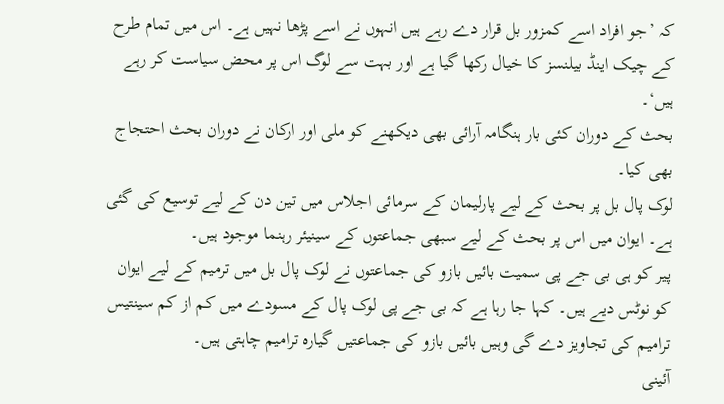کہ ’جو افراد اسے کمزور بل قرار دے رہے ہیں انہوں نے اسے پڑھا نہیں ہے۔ اس میں تمام طرح کے چیک اینڈ بیلنسز کا خیال رکھا گيا ہے اور بہت سے لوگ اس پر محض سیاست کر رہے ہیں‘۔
بحث کے دوران کئی بار ہنگامہ آرائی بھی دیکھنے کو ملی اور ارکان نے دوران بحث احتجاج بھی کیا۔
لوک پال بل پر بحث کے لیے پارلیمان کے سرمائی اجلاس میں تین دن کے لیے توسیع کی گئی ہے۔ ایوان میں اس پر بحث کے لیے سبھی جماعتوں کے سینیئر رہنما موجود ہیں۔
پیر کو ہی بی جے پی سمیت بائیں بازو کی جماعتوں نے لوک پال بل میں ترمیم کے لیے ایوان کو نوٹس دیے ہیں۔ کہا جا رہا ہے کہ بی جے پی لوک پال کے مسودے میں کم از کم سینتیس ترامیم کی تجاویز دے گی وہیں بائیں بازو کی جماعتیں گیارہ ترامیم چاہتی ہیں۔
آئینی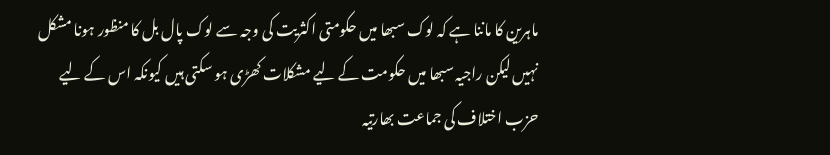ماہرین کا ماننا ہے کہ لوک سبھا میں حکومتی اکثریت کی وجہ سے لوک پال بل کا منظور ہونا مشکل نہیں لیکن راجیہ سبھا میں حکومت کے لیے مشکلات کھڑی ہو سکتی ہیں کیونکہ اس کے لیے حزب اختلاف کی جماعت بھارتیہ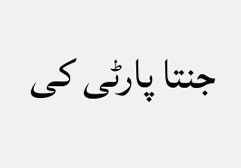جنتا پارٹی کی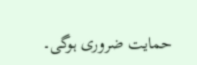حمایت ضروری ہوگی۔